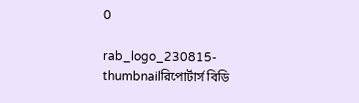0

rab_logo_230815-thumbnailরিপোর্টার্স বিডি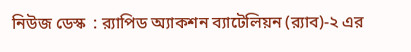নিউজ ডেস্ক  : র‌্যাপিড অ্যাকশন ব্যাটেলিয়ন (র‌্যাব)-২ এর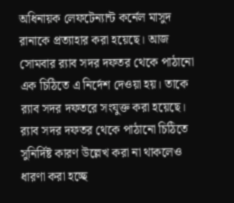অধিনায়ক লেফটেন্যান্ট কর্নেল মাসুদ রানাকে প্রত্যাহার করা হয়েছে। আজ সোমবার র‌্যাব সদর দফতর থেকে পাঠানো এক চিঠিতে এ নির্দেশ দেওয়া হয়। তাকে র‌্যাব সদর দফতরে সংযুক্ত করা হয়েছে। র‌্যাব সদর দফতর থেকে পাঠানো চিঠিতে সুনির্দিষ্ট কারণ উল্লেখ করা না থাকলেও ধারণা করা হচ্ছে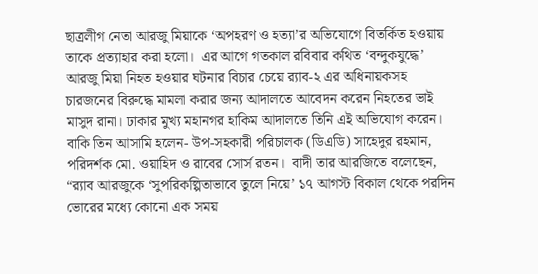ছাত্রলীগ নেতা আরজু মিয়াকে ‘অপহরণ ও হত্যা’র অভিযোগে বিতর্কিত হওয়ায় তাকে প্রত্যাহার করা হলো।  এর আগে গতকাল রবিবার কথিত ‘বন্দুকযুদ্ধে’ আরজু মিয়া নিহত হওয়ার ঘটনার বিচার চেয়ে র‌্যাব-২ এর অধিনায়কসহ চারজনের বিরুদ্ধে মামলা করার জন্য আদালতে আবেদন করেন নিহতের ভাই মাসুদ রানা। ঢাকার মুখ্য মহানগর হাকিম আদালতে তিনি এই অভিযোগ করেন। বাকি তিন আসামি হলেন- উপ-সহকারী পরিচালক (ডিএডি) সাহেদুর রহমান, পরিদর্শক মো. ওয়াহিদ ও রাবের সোর্স রতন।  বাদী তার আরজিতে বলেছেন, “র‌্যাব আরজুকে ‘সুপরিকল্পিতাভাবে তুলে নিয়ে’ ১৭ আগস্ট বিকাল থেকে পরদিন ভোরের মধ্যে কোনো এক সময়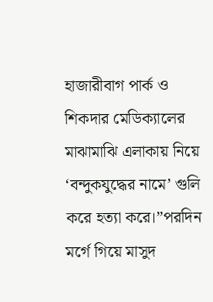হাজারীবাগ পার্ক ও শিকদার মেডিক্যালের মাঝামাঝি এলাকায় নিয়ে ‘বন্দুকযুদ্ধের নামে’ গুলি করে হত্যা করে।”পরদিন মর্গে গিয়ে মাসুদ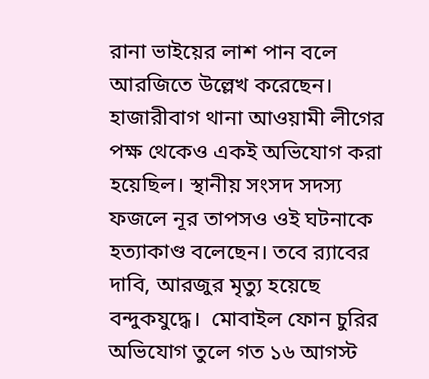রানা ভাইয়ের লাশ পান বলে আরজিতে উল্লেখ করেছেন।  হাজারীবাগ থানা আওয়ামী লীগের পক্ষ থেকেও একই অভিযোগ করা হয়েছিল। স্থানীয় সংসদ সদস্য ফজলে নূর তাপসও ওই ঘটনাকে হত্যাকাণ্ড বলেছেন। তবে র‌্যাবের দাবি, আরজুর মৃত্যু হয়েছে বন্দুকযুদ্ধে।  মোবাইল ফোন চুরির অভিযোগ তুলে গত ১৬ আগস্ট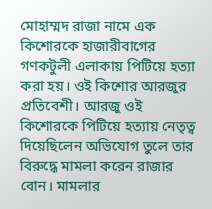মোহাম্মদ রাজা নামে এক কিশোরকে হাজারীবাগের গণকটুলী এলাকায় পিটিয়ে হত্যা করা হয়। ওই কিশোর আরজুর প্রতিবেশী। আরজু ওই কিশোরকে পিটিয়ে হত্যায় নেতৃত্ব দিয়েছিলেন অভিযোগ তুলে তার বিরুদ্ধে মামলা করেন রাজার বোন। মামলার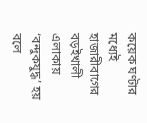কয়েক ঘণ্টার মধ্যেই হাজারীবাগের বড়ইখালী এলাকায় ‘বন্দুকযুদ্ধ’ হয় বলে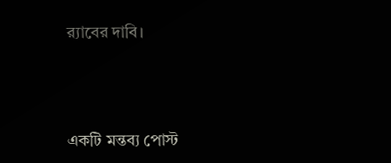র‌্যাবের দাবি।



একটি মন্তব্য পোস্ট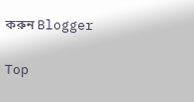করুন Blogger


Top